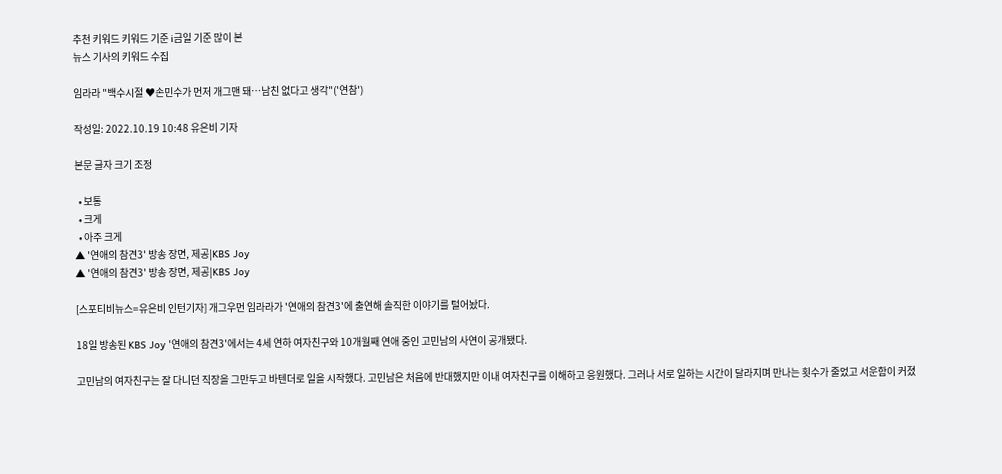추천 키워드 키워드 기준 i금일 기준 많이 본
뉴스 기사의 키워드 수집

임라라 "백수시절 ♥손민수가 먼저 개그맨 돼…남친 없다고 생각"('연참')

작성일: 2022.10.19 10:48 유은비 기자

본문 글자 크기 조정

  • 보통
  • 크게
  • 아주 크게
▲ '연애의 참견3' 방송 장면, 제공|KBS Joy
▲ '연애의 참견3' 방송 장면, 제공|KBS Joy

[스포티비뉴스=유은비 인턴기자] 개그우먼 임라라가 '연애의 참견3'에 출연해 솔직한 이야기를 털어놨다.

18일 방송된 KBS Joy '연애의 참견3'에서는 4세 연하 여자친구와 10개월째 연애 중인 고민남의 사연이 공개됐다.

고민남의 여자친구는 잘 다니던 직장을 그만두고 바텐더로 일을 시작했다. 고민남은 처음에 반대했지만 이내 여자친구를 이해하고 응원했다. 그러나 서로 일하는 시간이 달라지며 만나는 횟수가 줄었고 서운함이 커졌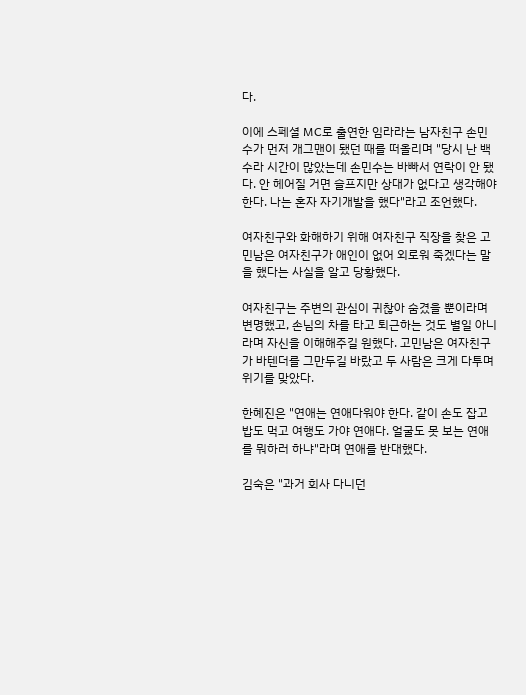다.

이에 스페셜 MC로 출연한 임라라는 남자친구 손민수가 먼저 개그맨이 됐던 때를 떠올리며 "당시 난 백수라 시간이 많았는데 손민수는 바빠서 연락이 안 됐다. 안 헤어질 거면 슬프지만 상대가 없다고 생각해야 한다. 나는 혼자 자기개발을 했다"라고 조언했다.

여자친구와 화해하기 위해 여자친구 직장을 찾은 고민남은 여자친구가 애인이 없어 외로워 죽겠다는 말을 했다는 사실을 알고 당황했다.

여자친구는 주변의 관심이 귀찮아 숨겼을 뿐이라며 변명했고, 손님의 차를 타고 퇴근하는 것도 별일 아니라며 자신을 이해해주길 원했다. 고민남은 여자친구가 바텐더를 그만두길 바랐고 두 사람은 크게 다투며 위기를 맞았다.

한혜진은 "연애는 연애다워야 한다. 같이 손도 잡고 밥도 먹고 여행도 가야 연애다. 얼굴도 못 보는 연애를 뭐하러 하냐"라며 연애를 반대했다.

김숙은 "과거 회사 다니던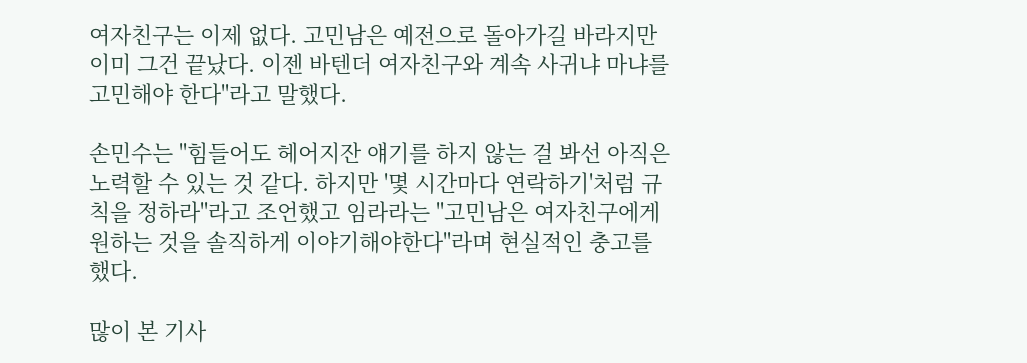여자친구는 이제 없다. 고민남은 예전으로 돌아가길 바라지만 이미 그건 끝났다. 이젠 바텐더 여자친구와 계속 사귀냐 마냐를 고민해야 한다"라고 말했다.

손민수는 "힘들어도 헤어지잔 얘기를 하지 않는 걸 봐선 아직은 노력할 수 있는 것 같다. 하지만 '몇 시간마다 연락하기'처럼 규칙을 정하라"라고 조언했고 임라라는 "고민남은 여자친구에게 원하는 것을 솔직하게 이야기해야한다"라며 현실적인 충고를 했다.

많이 본 기사